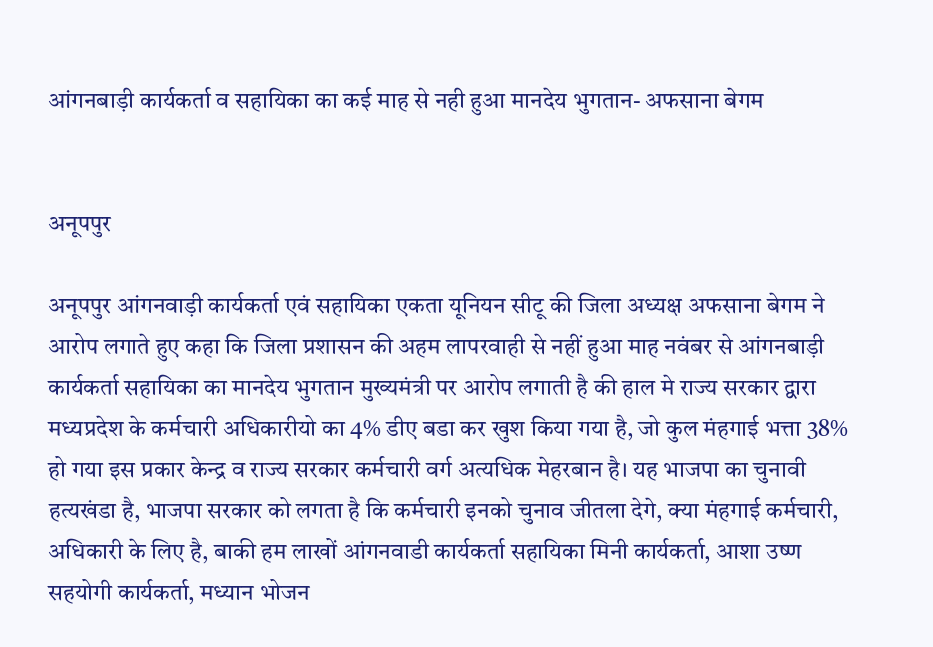आंगनबाड़ी कार्यकर्ता व सहायिका का कई माह से नही हुआ मानदेय भुगतान- अफसाना बेगम


अनूपपुर

अनूपपुर आंगनवाड़ी कार्यकर्ता एवं सहायिका एकता यूनियन सीटू की जिला अध्यक्ष अफसाना बेगम ने आरोप लगाते हुए कहा कि जिला प्रशासन की अहम लापरवाही से नहीं हुआ माह नवंबर से आंगनबाड़ी कार्यकर्ता सहायिका का मानदेय भुगतान मुख्यमंत्री पर आरोप लगाती है की हाल मे राज्य सरकार द्वारा मध्यप्रदेश के कर्मचारी अधिकारीयो का 4% डीए बडा कर खुश किया गया है, जो कुल मंहगाई भत्ता 38% हो गया इस प्रकार केन्द्र व राज्य सरकार कर्मचारी वर्ग अत्यधिक मेहरबान है। यह भाजपा का चुनावी हत्यखंडा है, भाजपा सरकार को लगता है कि कर्मचारी इनको चुनाव जीतला देगे, क्या मंहगाई कर्मचारी, अधिकारी के लिए है, बाकी हम लाखों आंगनवाडी कार्यकर्ता सहायिका मिनी कार्यकर्ता, आशा उष्ण सहयोगी कार्यकर्ता, मध्यान भोजन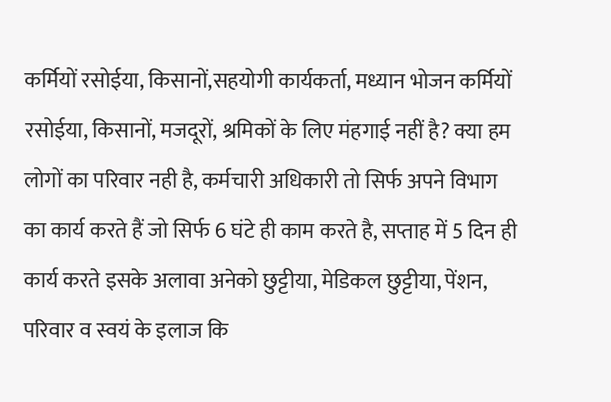कर्मियों रसोईया, किसानों,सहयोगी कार्यकर्ता, मध्यान भोजन कर्मियों रसोईया, किसानों, मजदूरों, श्रमिकों के लिए मंहगाई नहीं है? क्या हम लोगों का परिवार नही है, कर्मचारी अधिकारी तो सिर्फ अपने विभाग का कार्य करते हैं जो सिर्फ 6 घंटे ही काम करते है, सप्ताह में 5 दिन ही कार्य करते इसके अलावा अनेको छुट्टीया, मेडिकल छुट्टीया, पेंशन, परिवार व स्वयं के इलाज कि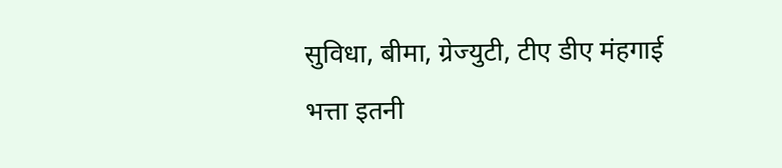सुविधा, बीमा, ग्रेज्युटी, टीए डीए मंहगाई भत्ता इतनी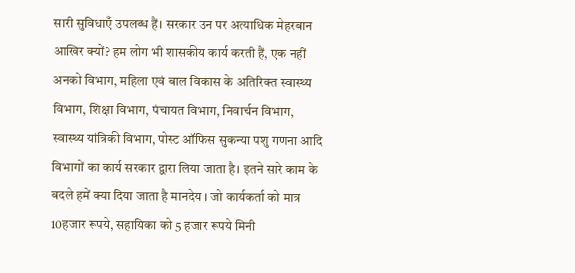सारी सुविधाएँ उपलब्ध हैं। सरकार उन पर अत्याधिक मेहरबान आखिर क्यों? हम लोग भी शासकीय कार्य करती हैं, एक नहीं अनको विभाग, महिला एवं बाल विकास के अतिरिक्त स्वास्थ्य विभाग, शिक्षा विभाग, पंचायत विभाग, निवार्चन विभाग, स्वास्थ्य यांत्रिकी विभाग, पोस्ट ऑफिस सुकन्या पशु गणना आदि विभागों का कार्य सरकार द्वारा लिया जाता है। इतने सारे काम के बदले हमें क्या दिया जाता है मानदेय । जो कार्यकर्ता को मात्र 10हजार रूपये, सहायिका को 5 हजार रूपये मिनी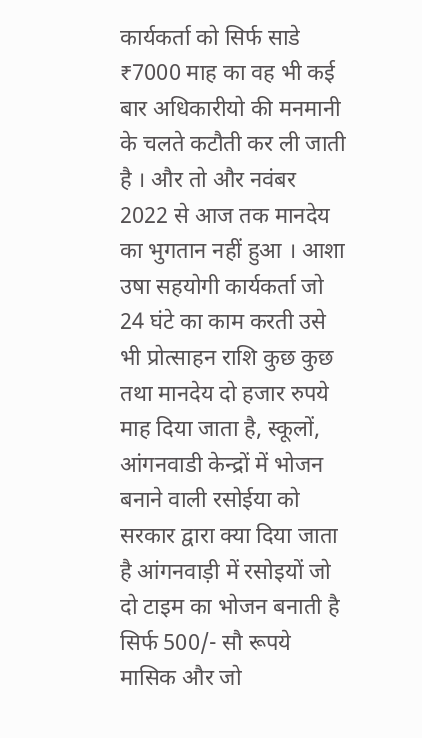कार्यकर्ता को सिर्फ साडे ₹7000 माह का वह भी कई बार अधिकारीयो की मनमानी के चलते कटौती कर ली जाती है । और तो और नवंबर 2022 से आज तक मानदेय का भुगतान नहीं हुआ । आशा उषा सहयोगी कार्यकर्ता जो 24 घंटे का काम करती उसे भी प्रोत्साहन राशि कुछ कुछ तथा मानदेय दो हजार रुपये माह दिया जाता है, स्कूलों, आंगनवाडी केन्द्रों में भोजन बनाने वाली रसोईया को सरकार द्वारा क्या दिया जाता है आंगनवाड़ी में रसोइयों जो दो टाइम का भोजन बनाती है सिर्फ 500/- सौ रूपये मासिक और जो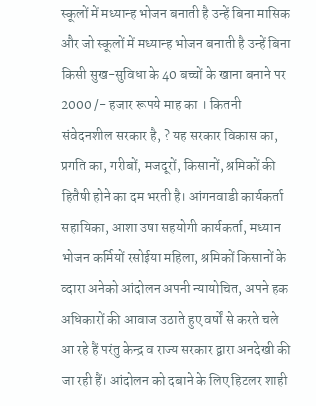स्कूलों में मध्यान्ह भोजन बनाती है उन्हें बिना मासिक और जो स्कूलों में मध्यान्ह भोजन बनाती है उन्हें बिना किसी सुख-सुविधा के 40 बच्चों के खाना बनाने पर 2000 /- हजार रूपये माह का । कितनी संवेदनशील सरकार है, ? यह सरकार विकास का, प्रगति का, गरीबों, मजदूरों, किसानों, श्रमिकों की हितैषी होने का दम भरती है। आंगनवाडी कार्यकर्ता सहायिका, आशा उषा सहयोगी कार्यकर्ता, मध्यान भोजन कर्मियों रसोईया महिला, श्रमिकों किसानों के व्दारा अनेको आंदोलन अपनी न्यायोचित, अपने हक अधिकारों की आवाज उठाते हुए वर्षों से करते चले आ रहे हैं परंतु केन्द्र व राज्य सरकार द्वारा अनदेखी की जा रही हैं। आंदोलन को दबाने के लिए हिटलर शाही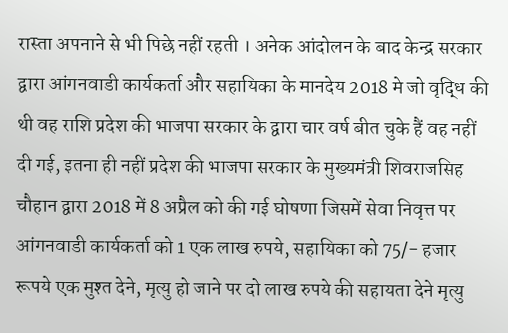रास्ता अपनाने से भी पिछे नहीं रहती । अनेक आंदोलन के बाद केन्द्र सरकार द्वारा आंगनवाडी कार्यकर्ता और सहायिका के मानदेय 2018 मे जो वृद्धि की थी वह राशि प्रदेश की भाजपा सरकार के द्वारा चार वर्ष बीत चुके हैं वह नहीं दी गई, इतना ही नहीं प्रदेश की भाजपा सरकार के मुख्यमंत्री शिवराजसिह चौहान द्वारा 2018 में 8 अप्रैल को की गई घोषणा जिसमें सेवा निवृत्त पर आंगनवाडी कार्यकर्ता को 1 एक लाख रुपये, सहायिका को 75/- हजार रूपये एक मुश्त देने, मृत्यु हो जाने पर दो लाख रुपये की सहायता देने मृत्यु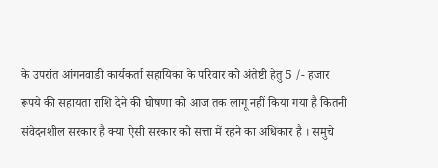के उपरांत आंगनवाडी कार्यकर्ता सहायिका के परिवार को अंतेष्टी हेतु 5 /- हजार रूपये की सहायता राशि देने की घोषणा को आज तक लागू नहीं किया गया है कितनी संवेदनशील सरकार है क्या ऐसी सरकार को सत्ता में रहने का अधिकार है । समुचे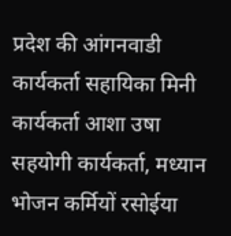प्रदेश की आंगनवाडी कार्यकर्ता सहायिका मिनी कार्यकर्ता आशा उषा सहयोगी कार्यकर्ता, मध्यान भोजन कर्मियों रसोईया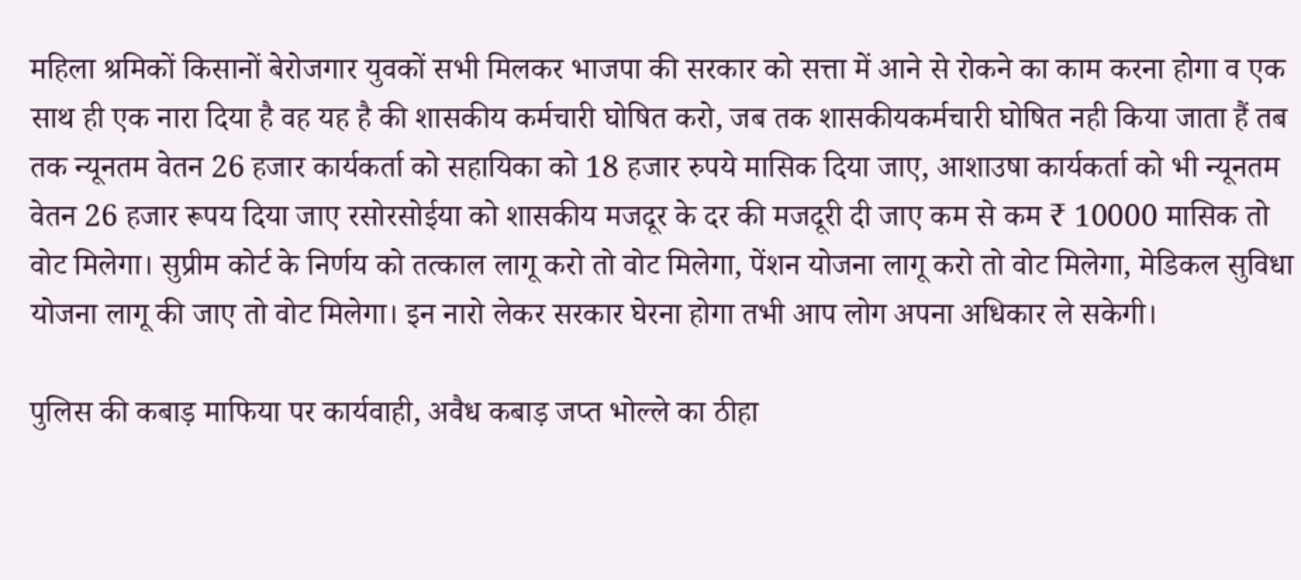महिला श्रमिकों किसानों बेरोजगार युवकों सभी मिलकर भाजपा की सरकार को सत्ता में आने से रोकने का काम करना होगा व एक साथ ही एक नारा दिया है वह यह है की शासकीय कर्मचारी घोषित करो, जब तक शासकीयकर्मचारी घोषित नही किया जाता हैं तब तक न्यूनतम वेतन 26 हजार कार्यकर्ता को सहायिका को 18 हजार रुपये मासिक दिया जाए, आशाउषा कार्यकर्ता को भी न्यूनतम वेतन 26 हजार रूपय दिया जाए रसोरसोईया को शासकीय मजदूर के दर की मजदूरी दी जाए कम से कम ₹ 10000 मासिक तो वोट मिलेगा। सुप्रीम कोर्ट के निर्णय को तत्काल लागू करो तो वोट मिलेगा, पेंशन योजना लागू करो तो वोट मिलेगा, मेडिकल सुविधा योजना लागू की जाए तो वोट मिलेगा। इन नारो लेकर सरकार घेरना होगा तभी आप लोग अपना अधिकार ले सकेगी।

पुलिस की कबाड़ माफिया पर कार्यवाही, अवैध कबाड़ जप्त भोल्ले का ठीहा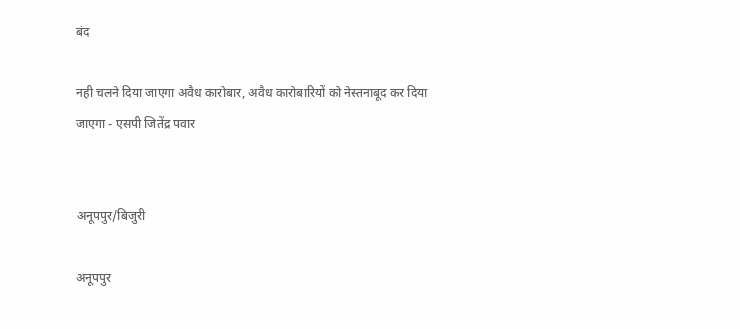बंद

नही चलने दिया जाएगा अवैध कारोबार, अवैध कारोबारियों को नेस्तनाबूद कर दिया जाएगा - एसपी जितेंद्र पवार


अनूपपुर/बिजुरी

अनूपपुर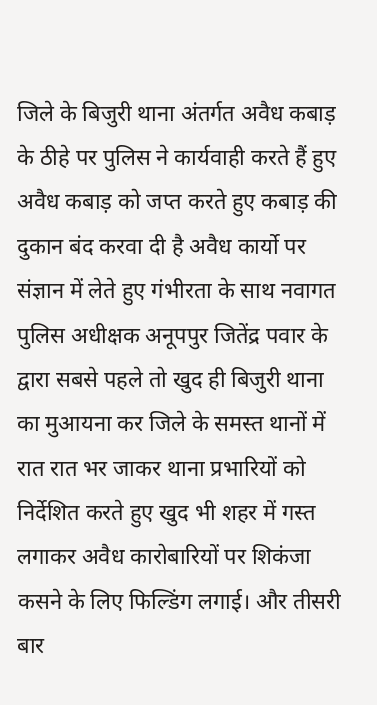जिले के बिजुरी थाना अंतर्गत अवैध कबाड़ के ठीहे पर पुलिस ने कार्यवाही करते हैं हुए अवैध कबाड़ को जप्त करते हुए कबाड़ की दुकान बंद करवा दी है अवैध कार्यो पर संज्ञान में लेते हुए गंभीरता के साथ नवागत पुलिस अधीक्षक अनूपपुर जितेंद्र पवार के द्वारा सबसे पहले तो खुद ही बिजुरी थाना का मुआयना कर जिले के समस्त थानों में रात रात भर जाकर थाना प्रभारियों को निर्देशित करते हुए खुद भी शहर में गस्त लगाकर अवैध कारोबारियों पर शिकंजा कसने के लिए फिल्डिंग लगाई। और तीसरी बार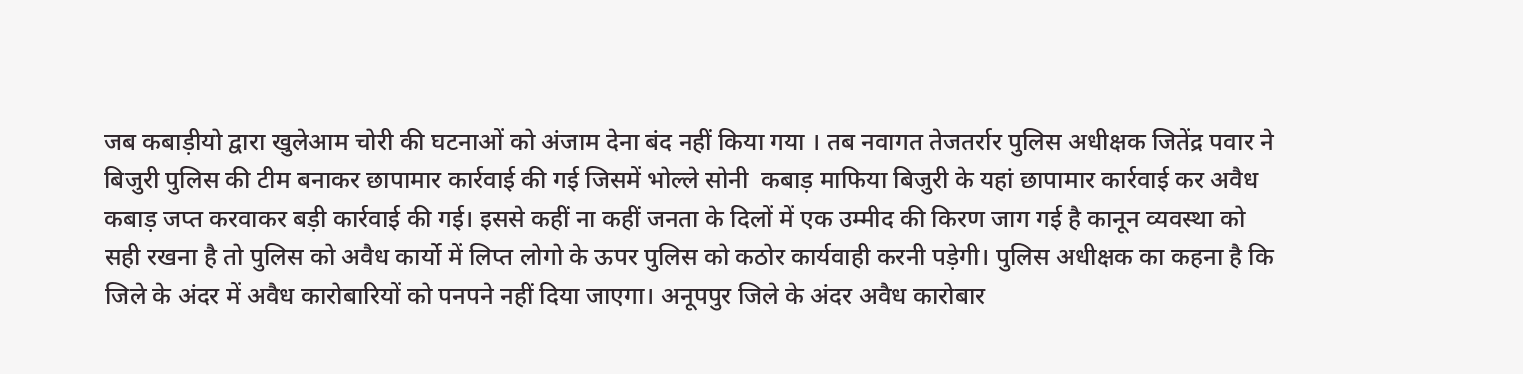जब कबाड़ीयो द्वारा खुलेआम चोरी की घटनाओं को अंजाम देना बंद नहीं किया गया । तब नवागत तेजतर्रार पुलिस अधीक्षक जितेंद्र पवार ने बिजुरी पुलिस की टीम बनाकर छापामार कार्रवाई की गई जिसमें भोल्ले सोनी  कबाड़ माफिया बिजुरी के यहां छापामार कार्रवाई कर अवैध कबाड़ जप्त करवाकर बड़ी कार्रवाई की गई। इससे कहीं ना कहीं जनता के दिलों में एक उम्मीद की किरण जाग गई है कानून व्यवस्था को सही रखना है तो पुलिस को अवैध कार्यो में लिप्त लोगो के ऊपर पुलिस को कठोर कार्यवाही करनी पड़ेगी। पुलिस अधीक्षक का कहना है कि जिले के अंदर में अवैध कारोबारियों को पनपने नहीं दिया जाएगा। अनूपपुर जिले के अंदर अवैध कारोबार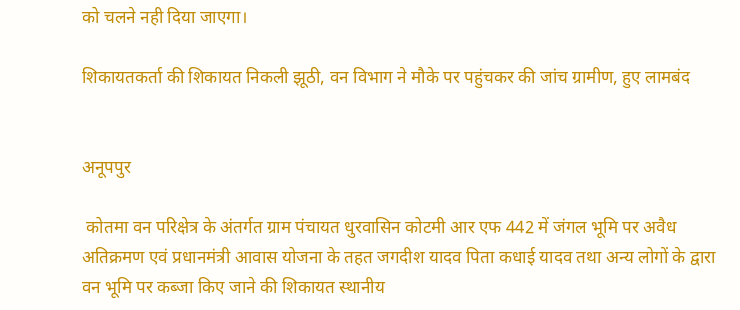को चलने नही दिया जाएगा।

शिकायतकर्ता की शिकायत निकली झूठी, वन विभाग ने मौके पर पहुंचकर की जांच ग्रामीण, हुए लामबंद


अनूपपुर

 कोतमा वन परिक्षेत्र के अंतर्गत ग्राम पंचायत धुरवासिन कोटमी आर एफ 442 में जंगल भूमि पर अवैध अतिक्रमण एवं प्रधानमंत्री आवास योजना के तहत जगदीश यादव पिता कधाई यादव तथा अन्य लोगों के द्वारा वन भूमि पर कब्जा किए जाने की शिकायत स्थानीय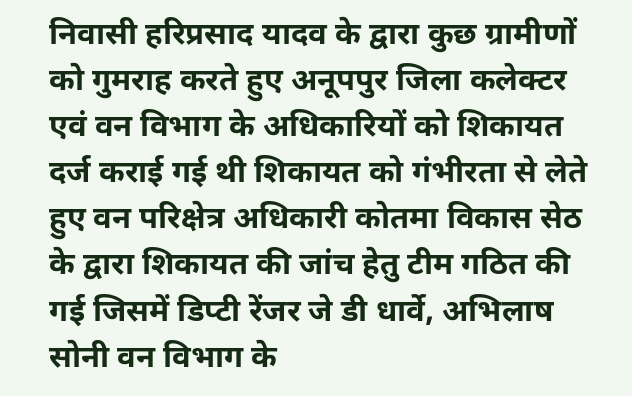निवासी हरिप्रसाद यादव के द्वारा कुछ ग्रामीणों को गुमराह करते हुए अनूपपुर जिला कलेक्टर एवं वन विभाग के अधिकारियों को शिकायत दर्ज कराई गई थी शिकायत को गंभीरता से लेते हुए वन परिक्षेत्र अधिकारी कोतमा विकास सेठ के द्वारा शिकायत की जांच हेतु टीम गठित की गई जिसमें डिप्टी रेंजर जे डी धार्वे, अभिलाष सोनी वन विभाग के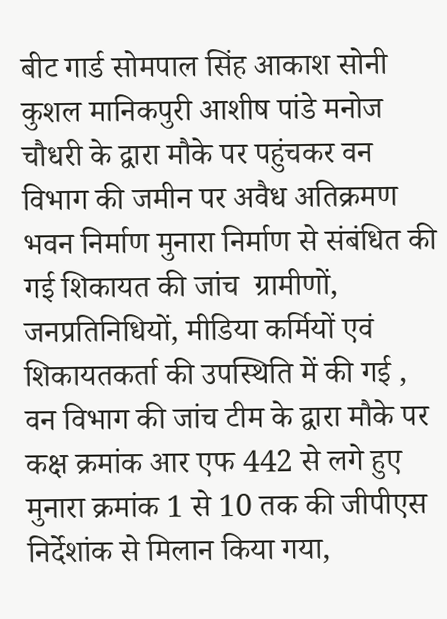बीट गार्ड सोमपाल सिंह आकाश सोनी कुशल मानिकपुरी आशीष पांडे मनोज चौधरी के द्वारा मौके पर पहुंचकर वन विभाग की जमीन पर अवैध अतिक्रमण भवन निर्माण मुनारा निर्माण से संबंधित की गई शिकायत की जांच  ग्रामीणों, जनप्रतिनिधियों, मीडिया कर्मियों एवं शिकायतकर्ता की उपस्थिति में की गई , वन विभाग की जांच टीम के द्वारा मौके पर कक्ष क्रमांक आर एफ 442 से लगे हुए मुनारा क्रमांक 1 से 10 तक की जीपीएस निर्देशांक से मिलान किया गया,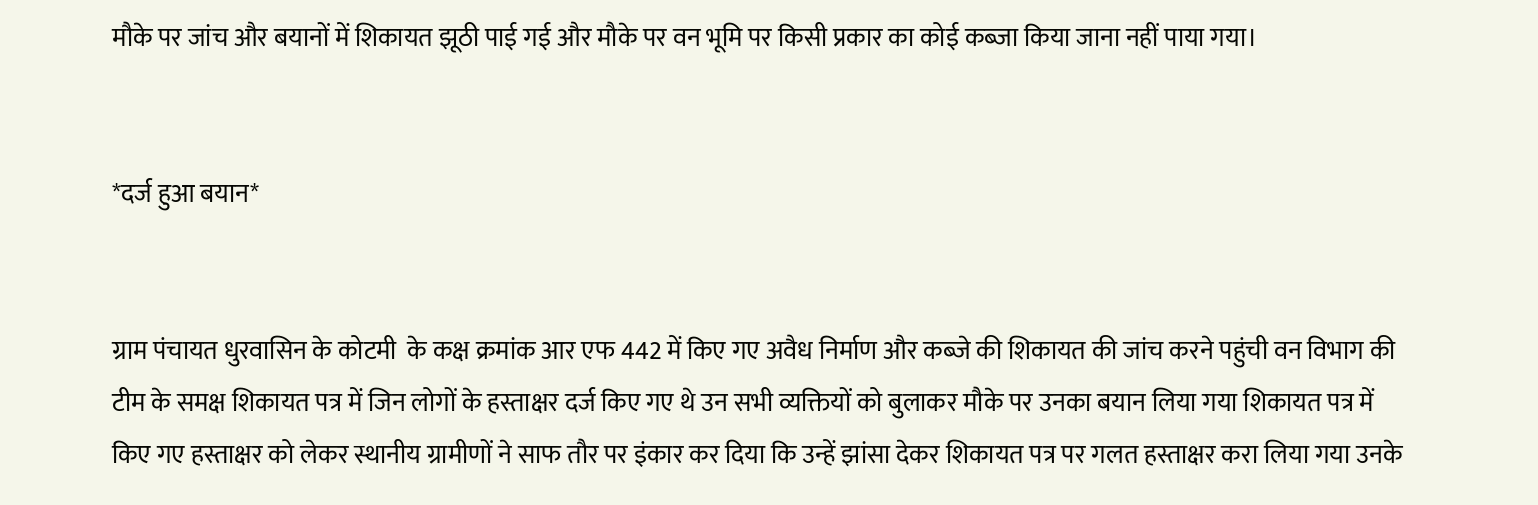मौके पर जांच और बयानों में शिकायत झूठी पाई गई और मौके पर वन भूमि पर किसी प्रकार का कोई कब्जा किया जाना नहीं पाया गया।


*दर्ज हुआ बयान*


ग्राम पंचायत धुरवासिन के कोटमी  के कक्ष क्रमांक आर एफ 442 में किए गए अवैध निर्माण और कब्जे की शिकायत की जांच करने पहुंची वन विभाग की टीम के समक्ष शिकायत पत्र में जिन लोगों के हस्ताक्षर दर्ज किए गए थे उन सभी व्यक्तियों को बुलाकर मौके पर उनका बयान लिया गया शिकायत पत्र में किए गए हस्ताक्षर को लेकर स्थानीय ग्रामीणों ने साफ तौर पर इंकार कर दिया कि उन्हें झांसा देकर शिकायत पत्र पर गलत हस्ताक्षर करा लिया गया उनके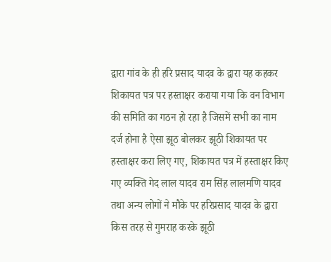द्वारा गांव के ही हरि प्रसाद यादव के द्वारा यह कहकर शिकायत पत्र पर हस्ताक्षर कराया गया कि वन विभाग की समिति का गठन हो रहा है जिसमें सभी का नाम दर्ज होना है ऐसा झूठ बोलकर झूठी शिकायत पर हस्ताक्षर करा लिए गए, शिकायत पत्र में हस्ताक्षर किए गए व्यक्ति गेद लाल यादव राम सिंह लालमणि यादव तथा अन्य लोगों ने मौके पर हरिप्रसाद यादव के द्वारा किस तरह से गुमराह करके झूठी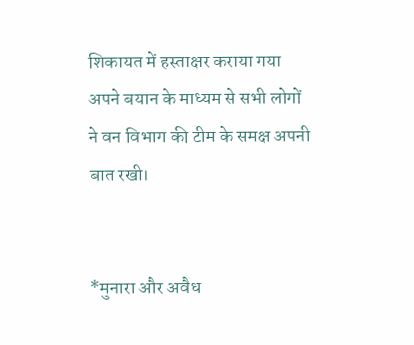शिकायत में हस्ताक्षर कराया गया अपने बयान के माध्यम से सभी लोगों ने वन विभाग की टीम के समक्ष अपनी बात रखी।


*मुनारा और अवैध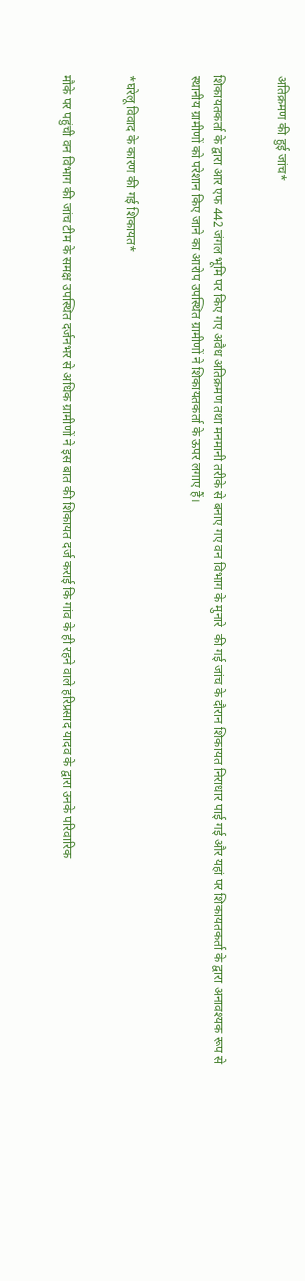अतिक्रमण की हुई जांच*


शिकायतकर्ता के द्वारा आर एफ 442 जंगल भूमि पर किए गए अवैध अतिक्रमण तथा मनमानी तरीके से बनाए गए वन विभाग के मुनारे  की गई जांच के दौरान शिकायत निराधार पाई गई और यहां पर शिकायतकर्ता के द्वारा अनावश्यक रूप से स्थानीय ग्रामीणों को परेशान किए जाने का आरोप उपस्थित ग्रामीणों ने शिकायतकर्ता के ऊपर लगाए हैं।


*घरेलू विवाद के कारण की गई शिकायत*


मौके पर पहुंची वन विभाग की जांच टीम के समक्ष उपस्थित दर्जनभर से अधिक ग्रामीणों ने इस बात की शिकायत दर्ज कराई कि गांव के ही रहने वाले हरिप्रसाद यादव के द्वारा उनके परिवारिक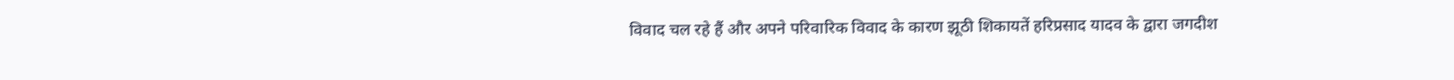विवाद चल रहे हैं और अपने परिवारिक विवाद के कारण झूठी शिकायतें हरिप्रसाद यादव के द्वारा जगदीश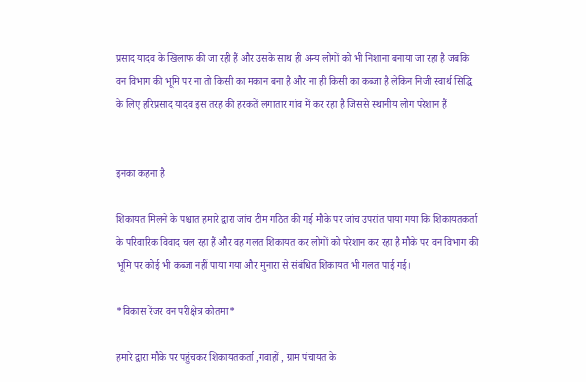प्रसाद यादव के खिलाफ की जा रही हैं और उसके साथ ही अन्य लोगों को भी निशाना बनाया जा रहा है जबकि वन विभाग की भूमि पर ना तो किसी का मकान बना है और ना ही किसी का कब्जा है लेकिन निजी स्वार्थ सिद्धि के लिए हरिप्रसाद यादव इस तरह की हरकतें लगातार गांव में कर रहा है जिससे स्थानीय लोग परेशान हैं


इनका कहना है

शिकायत मिलने के पश्चात हमारे द्वारा जांच टीम गठित की गई मौके पर जांच उपरांत पाया गया कि शिकायतकर्ता के परिवारिक विवाद चल रहा हैं और वह गलत शिकायत कर लोगों को परेशान कर रहा है मौके पर वन विभाग की भूमि पर कोई भी कब्जा नहीं पाया गया और मुनारा से संबंधित शिकायत भी गलत पाई गई।

*विकास रेंजर वन परीक्षेत्र कोतमा*

हमारे द्वारा मौके पर पहुंचकर शिकायतकर्ता ,गवाहों , ग्राम पंचायत के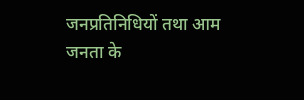जनप्रतिनिधियों तथा आम जनता के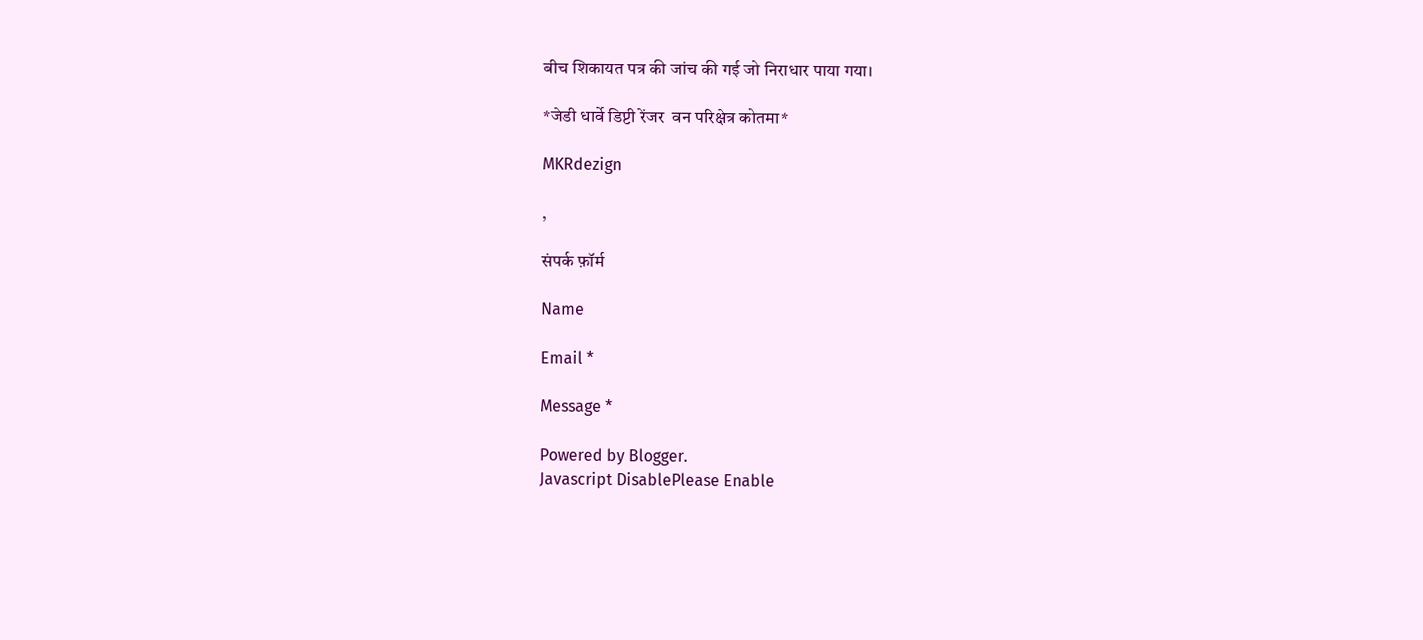बीच शिकायत पत्र की जांच की गई जो निराधार पाया गया।

*जेडी धार्वे डिप्टी रेंजर  वन परिक्षेत्र कोतमा*

MKRdezign

,

संपर्क फ़ॉर्म

Name

Email *

Message *

Powered by Blogger.
Javascript DisablePlease Enable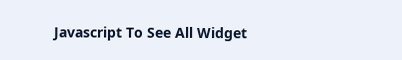Javascript To See All Widget